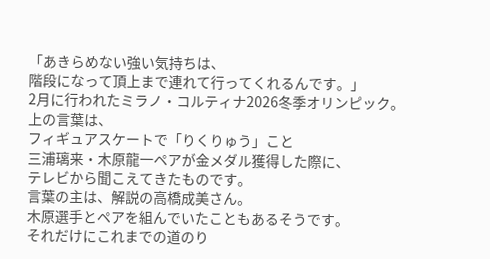「あきらめない強い気持ちは、
階段になって頂上まで連れて行ってくれるんです。」
2月に行われたミラノ・コルティナ2026冬季オリンピック。
上の言葉は、
フィギュアスケートで「りくりゅう」こと
三浦璃来・木原龍一ペアが金メダル獲得した際に、
テレビから聞こえてきたものです。
言葉の主は、解説の高橋成美さん。
木原選手とペアを組んでいたこともあるそうです。
それだけにこれまでの道のり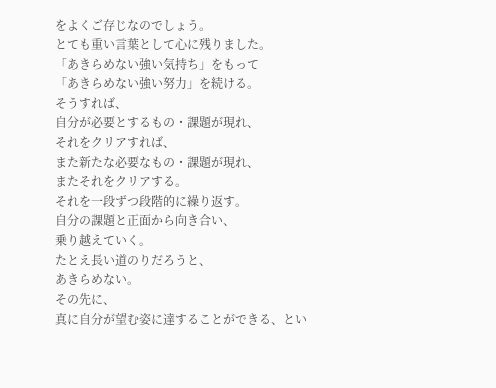をよくご存じなのでしょう。
とても重い言葉として心に残りました。
「あきらめない強い気持ち」をもって
「あきらめない強い努力」を続ける。
そうすれば、
自分が必要とするもの・課題が現れ、
それをクリアすれば、
また新たな必要なもの・課題が現れ、
またそれをクリアする。
それを一段ずつ段階的に繰り返す。
自分の課題と正面から向き合い、
乗り越えていく。
たとえ長い道のりだろうと、
あきらめない。
その先に、
真に自分が望む姿に達することができる、とい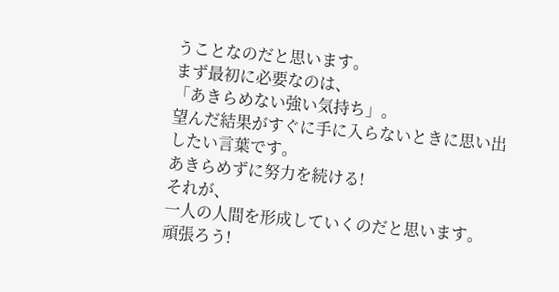うことなのだと思います。
まず最初に必要なのは、
「あきらめない強い気持ち」。
望んだ結果がすぐに手に入らないときに思い出したい言葉です。
あきらめずに努力を続ける!
それが、
一人の人間を形成していくのだと思います。
頑張ろう!